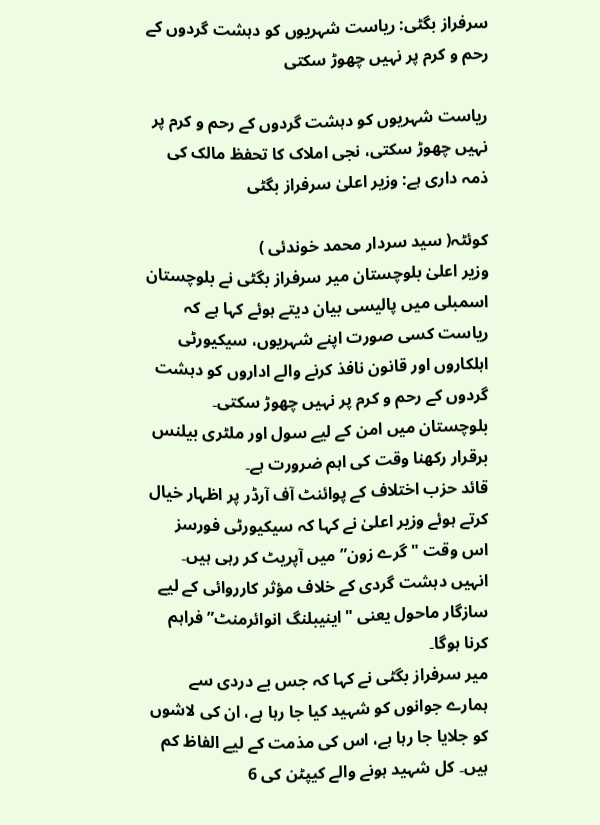سرفراز بگٹی: ریاست شہریوں کو دہشت گردوں کے رحم و کرم پر نہیں چھوڑ سکتی

ریاست شہریوں کو دہشت گردوں کے رحم و کرم پر نہیں چھوڑ سکتی، نجی املاک کا تحفظ مالک کی ذمہ داری ہے: وزیر اعلیٰ سرفراز بگٹی

کوئٹہ( سید سردار محمد خوندئی )
وزیر اعلیٰ بلوچستان میر سرفراز بگٹی نے بلوچستان اسمبلی میں پالیسی بیان دیتے ہوئے کہا ہے کہ ریاست کسی صورت اپنے شہریوں، سیکیورٹی اہلکاروں اور قانون نافذ کرنے والے اداروں کو دہشت گردوں کے رحم و کرم پر نہیں چھوڑ سکتی۔ بلوچستان میں امن کے لیے سول اور ملٹری بیلنس برقرار رکھنا وقت کی اہم ضرورت ہے۔
قائد حزب اختلاف کے پوائنٹ آف آرڈر پر اظہار خیال کرتے ہوئے وزیر اعلیٰ نے کہا کہ سیکیورٹی فورسز اس وقت "گرے زون” میں آپریٹ کر رہی ہیں۔ انہیں دہشت گردی کے خلاف مؤثر کارروائی کے لیے سازگار ماحول یعنی "اینیبلنگ انوائرمنٹ” فراہم کرنا ہوگا۔
میر سرفراز بگٹی نے کہا کہ جس بے دردی سے ہمارے جوانوں کو شہید کیا جا رہا ہے، ان کی لاشوں کو جلایا جا رہا ہے، اس کی مذمت کے لیے الفاظ کم ہیں۔ کل شہید ہونے والے کیپٹن کی 6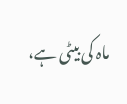ماہ کی بیٹی ہے،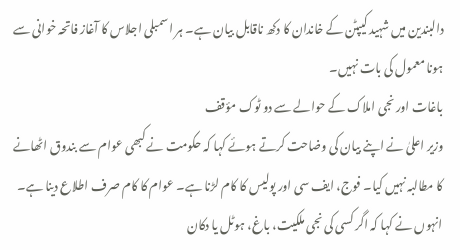دالبندین میں شہید کیپٹن کے خاندان کا دکھ ناقابل بیان ہے۔ ہر اسمبلی اجلاس کا آغاز فاتحہ خوانی سے ہونا معمول کی بات نہیں۔
باغات اور نجی املاک کے حوالے سے دو ٹوک مؤقف
وزیر اعلیٰ نے اپنے بیان کی وضاحت کرتے ہوئے کہا کہ حکومت نے کبھی عوام سے بندوق اٹھانے کا مطالبہ نہیں کیا۔ فوج، ایف سی اور پولیس کا کام لڑنا ہے۔ عوام کا کام صرف اطلاع دینا ہے۔
انہوں نے کہا کہ اگر کسی کی نجی ملکیت، باغ، ہوٹل یا دکان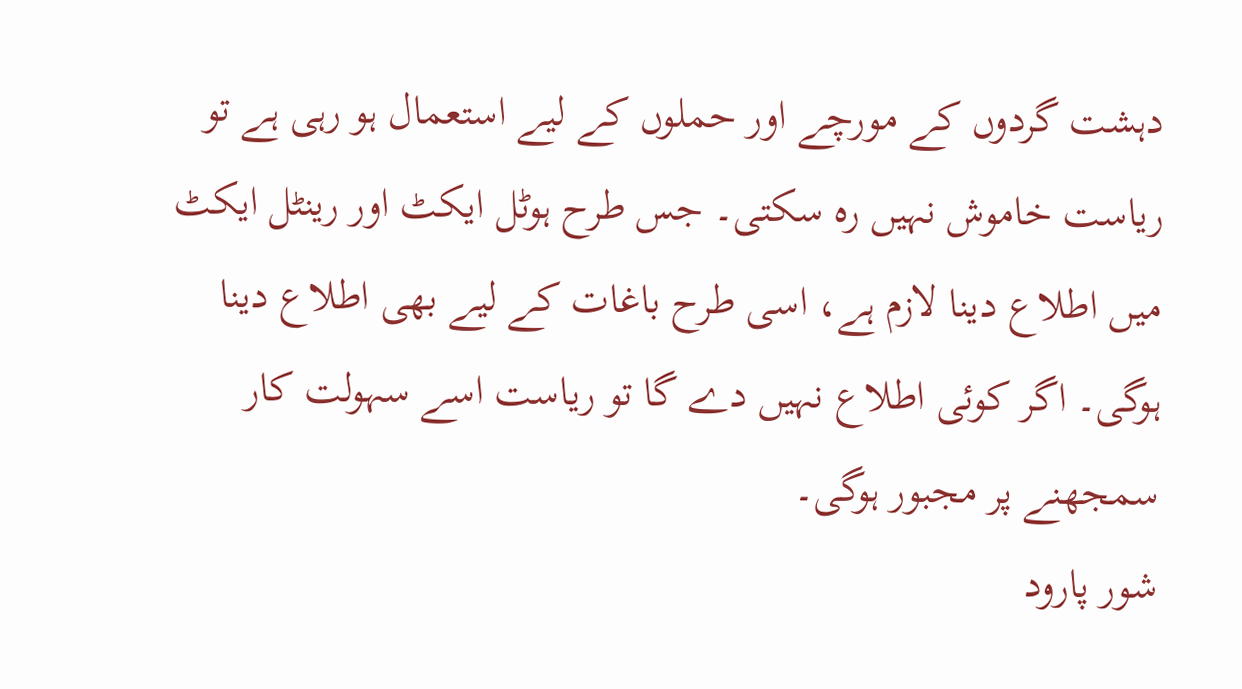دہشت گردوں کے مورچے اور حملوں کے لیے استعمال ہو رہی ہے تو ریاست خاموش نہیں رہ سکتی۔ جس طرح ہوٹل ایکٹ اور رینٹل ایکٹ میں اطلاع دینا لازم ہے، اسی طرح باغات کے لیے بھی اطلاع دینا ہوگی۔ اگر کوئی اطلاع نہیں دے گا تو ریاست اسے سہولت کار سمجھنے پر مجبور ہوگی۔
شور پارود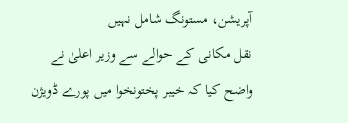آپریشن، مستونگ شامل نہیں
نقل مکانی کے حوالے سے وزیر اعلیٰ نے واضح کیا کہ خیبر پختونخوا میں پورے ڈویژن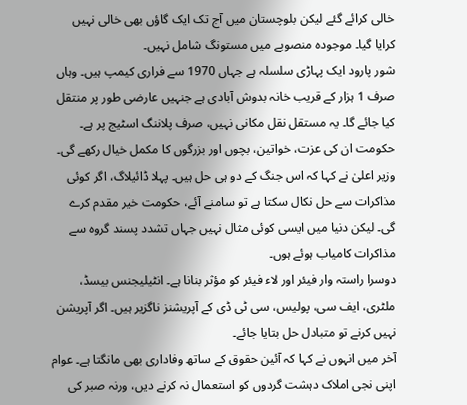خالی کرائے گئے لیکن بلوچستان میں آج تک ایک گاؤں بھی خالی نہیں کرایا گیا۔ موجودہ منصوبے میں مستونگ شامل نہیں۔
شور پارود ایک پہاڑی سلسلہ ہے جہاں 1970 سے فراری کیمپ ہیں۔ وہاں صرف 1 ہزار کے قریب خانہ بدوش آبادی ہے جنہیں عارضی طور پر منتقل کیا جائے گا۔ یہ مستقل نقل مکانی نہیں، صرف پلاننگ اسٹیج پر ہے۔ حکومت ان کی عزت، خواتین، بچوں اور بزرگوں کا مکمل خیال رکھے گی۔
وزیر اعلیٰ نے کہا کہ اس جنگ کے دو ہی حل ہیں۔ پہلا ڈائیلاگ، اگر کوئی مذاکرات سے حل نکال سکتا ہے تو سامنے آئے، حکومت خیر مقدم کرے گی۔ لیکن دنیا میں ایسی کوئی مثال نہیں جہاں تشدد پسند گروہ سے مذاکرات کامیاب ہوئے ہوں۔
دوسرا راستہ وار فیئر اور لاء فیئر کو مؤثر بنانا ہے۔ انٹیلیجنس بیسڈ، ملٹری، ایف سی، پولیس، سی ٹی ڈی کے آپریشنز ناگزیر ہیں۔ اگر آپریشن نہیں کرنے تو متبادل حل بتایا جائے۔
آخر میں انہوں نے کہا کہ آئین حقوق کے ساتھ وفاداری بھی مانگتا ہے۔ عوام اپنی نجی املاک دہشت گردوں کو استعمال نہ کرنے دیں، ورنہ صبر کی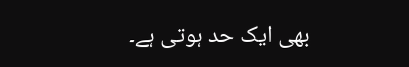بھی ایک حد ہوتی ہے۔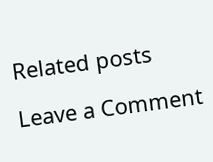Related posts

Leave a Comment